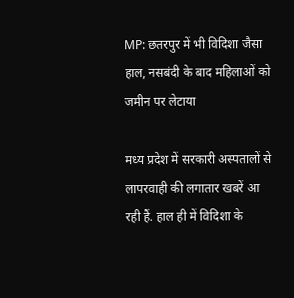MP: छतरपुर में भी विदिशा जैसा हाल, नसबंदी के बाद महिलाओं को जमीन पर लेटाया

मध्य प्रदेश में सरकारी अस्पतालों से लापरवाही की लगातार खबरें आ रही हैं. हाल ही में विदिशा के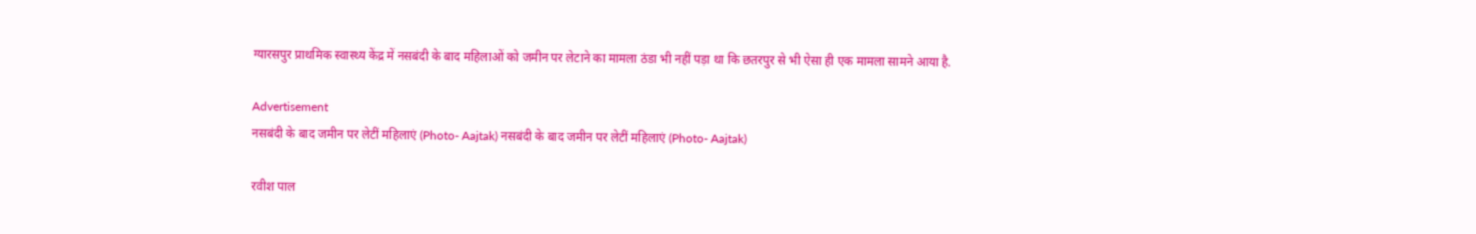ग्यारसपुर प्राथमिक स्वास्थ्य केंद्र में नसबंदी के बाद महिलाओं को जमीन पर लेटाने का मामला ठंडा भी नहीं पड़ा था कि छतरपुर से भी ऐसा ही एक मामला सामने आया है.

Advertisement
नसबंदी के बाद जमीन पर लेटीं महिलाएं (Photo- Aajtak) नसबंदी के बाद जमीन पर लेटीं महिलाएं (Photo- Aajtak)

रवीश पाल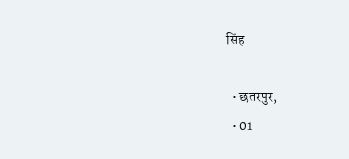सिंह

  • छतरपुर,
  • 01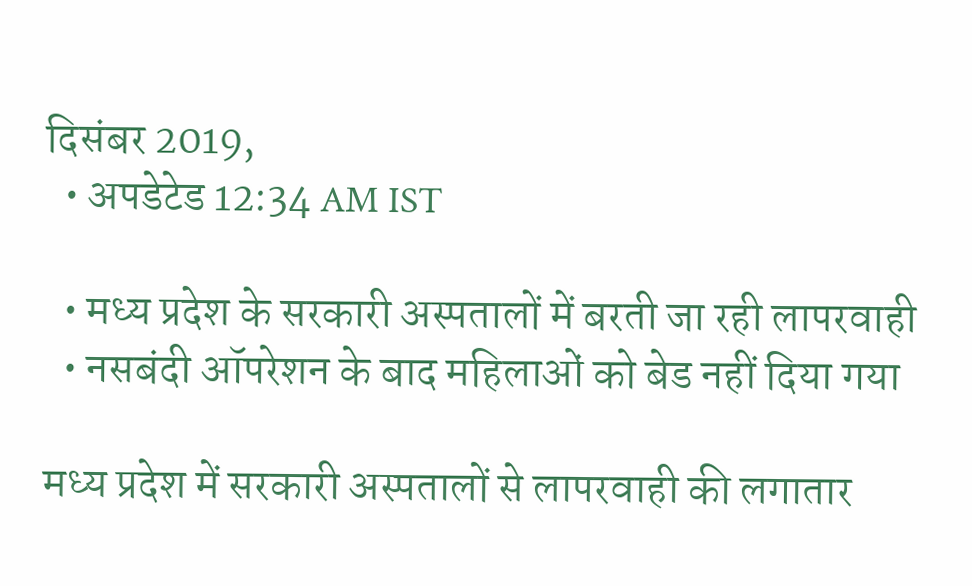दिसंबर 2019,
  • अपडेटेड 12:34 AM IST

  • मध्य प्रदेश के सरकारी अस्पतालों में बरती जा रही लापरवाही
  • नसबंदी ऑपरेशन के बाद महिलाओं को बेड नहीं दिया गया

मध्य प्रदेश में सरकारी अस्पतालों से लापरवाही की लगातार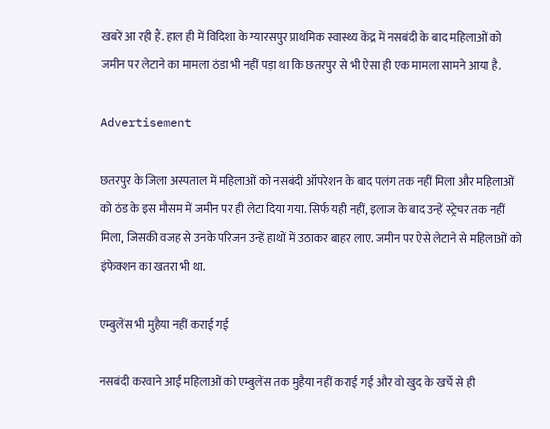खबरें आ रही हैं. हाल ही में विदिशा के ग्यारसपुर प्राथमिक स्वास्थ्य केंद्र में नसबंदी के बाद महिलाओं को जमीन पर लेटाने का मामला ठंडा भी नहीं पड़ा था कि छतरपुर से भी ऐसा ही एक मामला सामने आया है.

Advertisement

छतरपुर के जिला अस्पताल में महिलाओं को नसबंदी ऑपरेशन के बाद पलंग तक नहीं मिला और महिलाओं को ठंड के इस मौसम में जमीन पर ही लेटा दिया गया. सिर्फ यही नहीं, इलाज के बाद उन्हें स्ट्रेचर तक नहीं मिला, जिसकी वजह से उनके परिजन उन्हें हाथों में उठाकर बाहर लाए. जमीन पर ऐसे लेटाने से महिलाओं को इंफेक्शन का खतरा भी था.

एम्बुलेंस भी मुहैया नहीं कराई गई

नसबंदी करवाने आईं महिलाओं को एम्बुलेंस तक मुहैया नहीं कराई गई और वो खुद के खर्चे से ही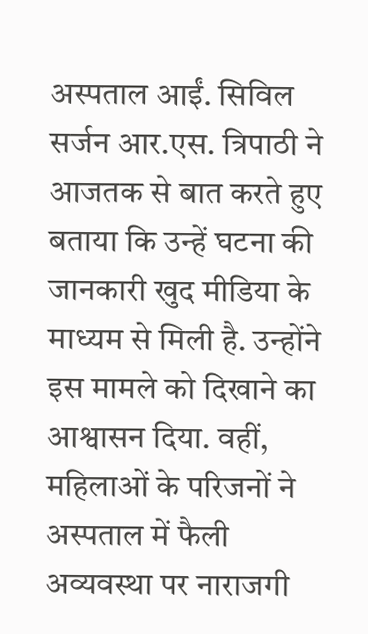अस्पताल आईं. सिविल सर्जन आर.एस. त्रिपाठी ने आजतक से बात करते हुए बताया कि उन्हें घटना की जानकारी खुद मीडिया के माध्यम से मिली है. उन्होंने इस मामले को दिखाने का आश्वासन दिया. वहीं, महिलाओं के परिजनों ने अस्पताल में फैली अव्यवस्था पर नाराजगी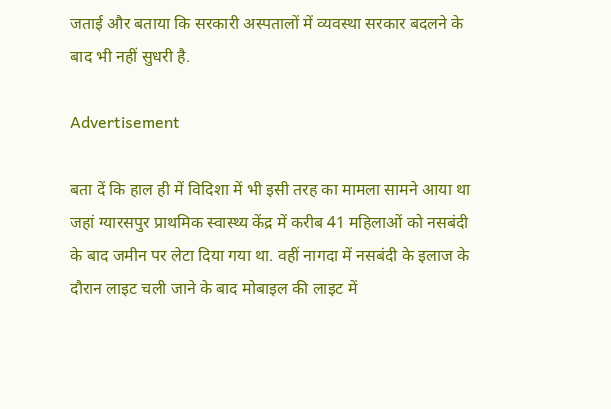जताई और बताया कि सरकारी अस्पतालों में व्यवस्था सरकार बदलने के बाद भी नहीं सुधरी है.

Advertisement

बता दें कि हाल ही में विदिशा में भी इसी तरह का मामला सामने आया था जहां ग्यारसपुर प्राथमिक स्वास्थ्य केंद्र में करीब 41 महिलाओं को नसबंदी के बाद जमीन पर लेटा दिया गया था. वहीं नागदा में नसबंदी के इलाज के दौरान लाइट चली जाने के बाद मोबाइल की लाइट में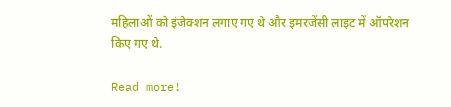महिलाओं को इंजेक्शन लगाए गए थे और इमरजेंसी लाइट में ऑपरेशन किए गए थे.

Read more!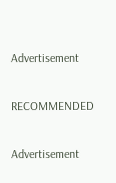Advertisement

RECOMMENDED

Advertisement